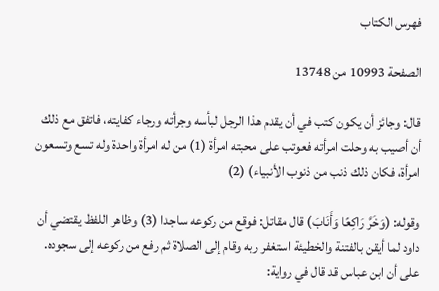فهرس الكتاب

الصفحة 10993 من 13748

قال: وجائز أن يكون كتب في أن يقدم هذا الرجل لبأسه وجرأته ورجاء كفايته، فاتفق مع ذلك أن أصيب به وحلت امرأته فعوتب على محبته امرأة (1) من له امرأة واحدة وله تسع وتسعون امرأة، فكان ذلك ذنب من ذنوب الأنبياء) (2)

وقوله: (وَخَرَّ رَاكِعًا وَأَنَابَ) قال مقاتل: فوقع من ركوعه ساجدا (3) وظاهر اللفظ يقتضي أن داود لما أيقن بالفتنة والخطيئة استغفر ربه وقام إلى الصلاة ثم رفع من ركوعه إلى سجوده. على أن ابن عباس قد قال في رواية: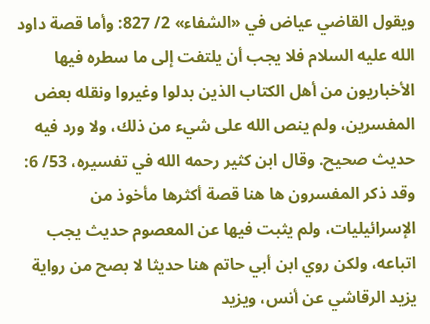ويقول القاضي عياض في «الشفاء» 2/ 827: وأما قصة داود الله عليه السلام فلا يجب أن يلتفت إلى ما سطره فيها الأخباريون من أهل الكتاب الذين بدلوا وغيروا ونقله بعض المفسرين، ولم ينص الله على شيء من ذلك، ولا ورد فيه حديث صحيح. وقال ابن كثير رحمه الله في تفسيره، 53/ 6: وقد ذكر المفسرون ها هنا قصة أكثرها مأخوذ من الإسرائيليات، ولم يثبت فيها عن المعصوم حديث يجب اتباعه، ولكن روي ابن أبي حاتم هنا حديثا لا بصح من رواية يزيد الرقاشي عن أنس، ويزيد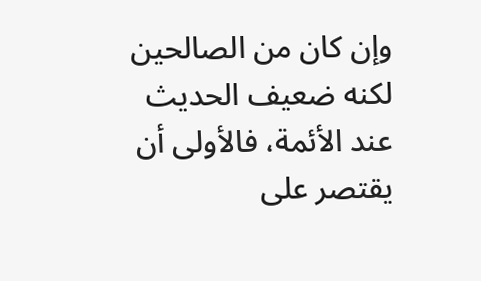وإن كان من الصالحين لكنه ضعيف الحديث عند الأئمة، فالأولى أن يقتصر على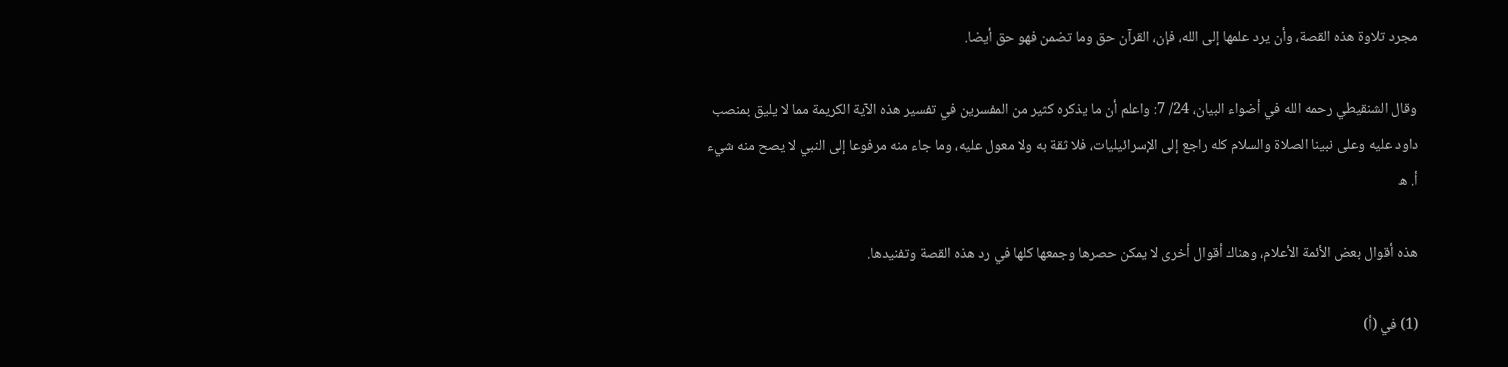مجرد تلاوة هذه القصة، وأن يرد علمها إلى الله، فإن، القرآن حق وما تضمن فهو حق أيضا.

وقال الشنقيطي رحمه الله في أضواء البيان، 24/ 7: واعلم أن ما يذكره كثير من المفسرين في تفسير هذه الآية الكريمة مما لا يليق بمنصب داود عليه وعلى نبينا الصلاة والسلام كله راجع إلى الإسرائيليات، فلا ثقة به ولا معول عليه، وما جاء منه مرفوعا إلى النبي لا يصح منه شيء أ. ه

هذه أقوال بعض الأئمة الأعلام، وهناك أقوال أخرى لا يمكن حصرها وجمعها كلها في رد هذه القصة وتفنيدها.

(1) في (أ)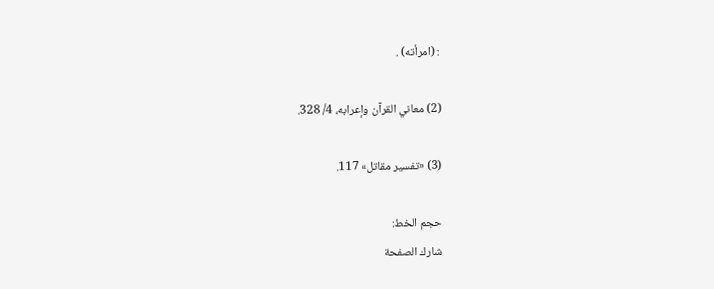: (امرأته) .

(2) معاني القرآن وإعرابه، 4/ 328.

(3) «تفسير مقاتل» 117.

حجم الخط:
شارك الصفحة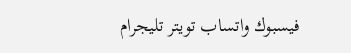فيسبوك واتساب تويتر تليجرام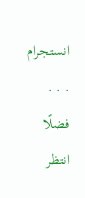انستجرام
. . .
فضلًا انتظر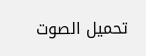تحميل الصوت